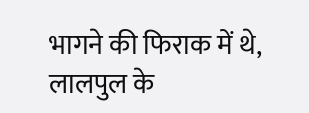भागने की फिराक में थे, लालपुल के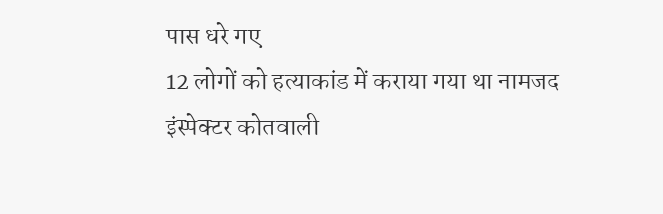पास धरे गए
12 लोगों को हत्याकांड में कराया गया था नामजद
इंस्पेक्टर कोतवाली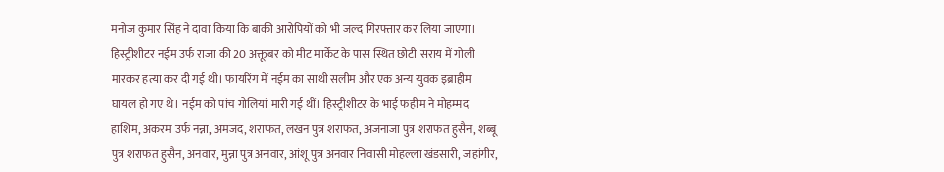मनोज कुमार सिंह ने दावा किया कि बाकी आरोपियों को भी जल्द गिरफ्तार कर लिया जाएगा।
हिस्ट्रीशीटर नईम उर्फ राजा की 20 अक्तूबर को मीट मार्केट के पास स्थित छोटी सराय में गोली मारकर हत्या कर दी गई थी। फायरिंग में नईम का साथी सलीम और एक अन्य युवक इब्राहीम घायल हो गए थे। नईम को पांच गोलियां मारी गई थीं। हिस्ट्रीशीटर के भाई फहीम ने मोहम्मद हाशिम, अकरम उर्फ नन्ना, अमजद, शराफत, लखन पुत्र शराफत, अजनाजा पुत्र शराफत हुसैन, शब्बू पुत्र शराफत हुसैन, अनवार, मुन्ना पुत्र अनवार, आंशू पुत्र अनवार निवासी मोहल्ला खंडसारी, जहांगीर,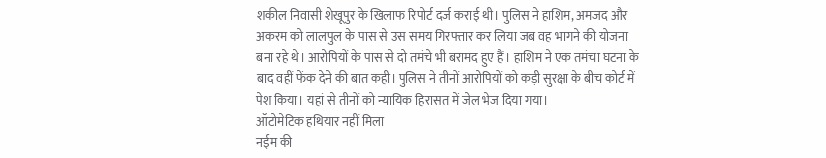शकील निवासी शेखूपुर के खिलाफ रिपोर्ट दर्ज कराई थी। पुलिस ने हाशिम, अमजद और अकरम को लालपुल के पास से उस समय गिरफ्तार कर लिया जब वह भागने की योजना बना रहे थे। आरोपियों के पास से दो तमंचे भी बरामद हुए हैं। हाशिम ने एक तमंचा घटना के बाद वहीं फेंक देने की बात कही। पुलिस ने तीनों आरोपियों को कड़ी सुरक्षा के बीच कोर्ट में पेश किया। यहां से तीनों को न्यायिक हिरासत में जेल भेज दिया गया।
ऑटोमेटिक हथियार नहीं मिला
नईम की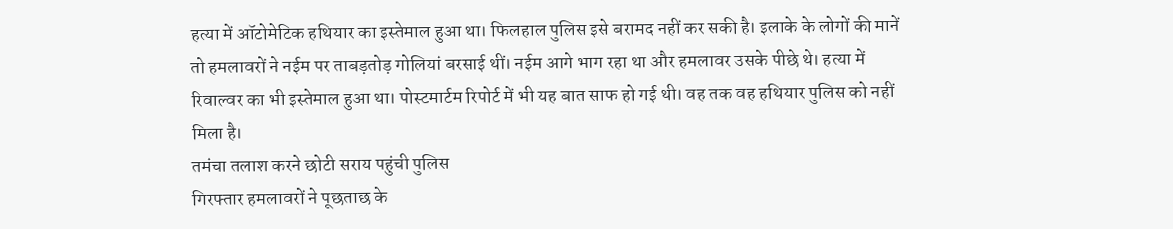हत्या में ऑटोमेटिक हथियार का इस्तेमाल हुआ था। फिलहाल पुलिस इसे बरामद नहीं कर सकी है। इलाके के लोगों की मानें तो हमलावरों ने नईम पर ताबड़तोड़ गोलियां बरसाई थीं। नईम आगे भाग रहा था और हमलावर उसके पीछे थे। हत्या में रिवाल्वर का भी इस्तेमाल हुआ था। पोस्टमार्टम रिपोर्ट में भी यह बात साफ हो गई थी। वह तक वह हथियार पुलिस को नहीं मिला है।
तमंचा तलाश करने छोटी सराय पहुंची पुलिस
गिरफ्तार हमलावरों ने पूछताछ के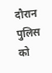दौरान पुलिस को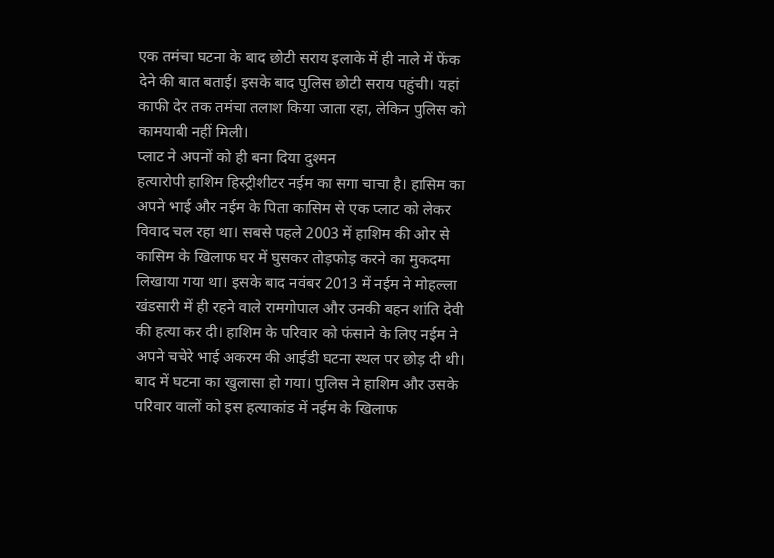एक तमंचा घटना के बाद छोटी सराय इलाके में ही नाले में फेंक देने की बात बताई। इसके बाद पुलिस छोटी सराय पहुंची। यहां काफी देर तक तमंचा तलाश किया जाता रहा, लेकिन पुलिस को कामयाबी नहीं मिली।
प्लाट ने अपनों को ही बना दिया दुश्मन
हत्यारोपी हाशिम हिस्ट्रीशीटर नईम का सगा चाचा है। हासिम का अपने भाई और नईम के पिता कासिम से एक प्लाट को लेकर विवाद चल रहा था। सबसे पहले 2003 में हाशिम की ओर से कासिम के खिलाफ घर में घुसकर तोड़फोड़ करने का मुकदमा लिखाया गया था। इसके बाद नवंबर 2013 में नईम ने मोहल्ला खंडसारी में ही रहने वाले रामगोपाल और उनकी बहन शांति देवी की हत्या कर दी। हाशिम के परिवार को फंसाने के लिए नईम ने अपने चचेरे भाई अकरम की आईडी घटना स्थल पर छोड़ दी थी। बाद में घटना का खुलासा हो गया। पुलिस ने हाशिम और उसके परिवार वालों को इस हत्याकांड में नईम के खिलाफ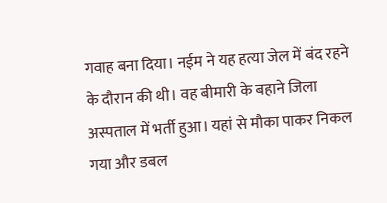गवाह बना दिया। नईम ने यह हत्या जेल में बंद रहने के दौरान की थी। वह बीमारी के बहाने जिला अस्पताल में भर्ती हुआ। यहां से मौका पाकर निकल गया और डबल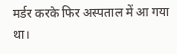मर्डर करके फिर अस्पताल में आ गया था।